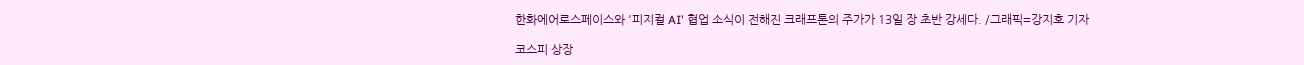한화에어로스페이스와 '피지컬 AI' 협업 소식이 전해진 크래프톤의 주가가 13일 장 초반 강세다. /그래픽=강지호 기자

코스피 상장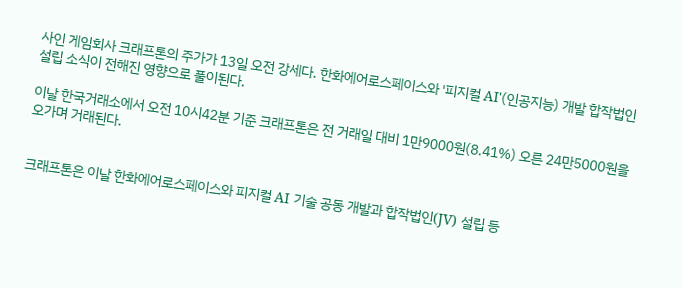사인 게임회사 크래프톤의 주가가 13일 오전 강세다. 한화에어로스페이스와 '피지컬 AI'(인공지능) 개발 합작법인 설립 소식이 전해진 영향으로 풀이된다.

이날 한국거래소에서 오전 10시42분 기준 크래프톤은 전 거래일 대비 1만9000원(8.41%) 오른 24만5000원을 오가며 거래된다.


크래프톤은 이날 한화에어로스페이스와 피지컬 AI 기술 공동 개발과 합작법인(JV) 설립 등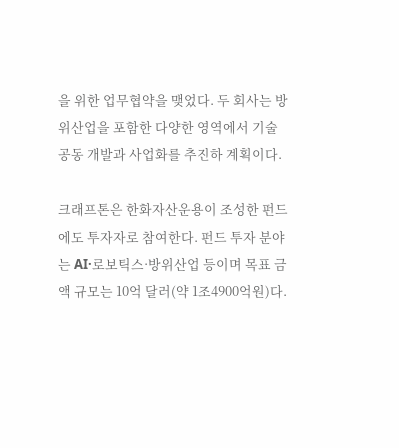을 위한 업무협약을 맺었다. 두 회사는 방위산업을 포함한 다양한 영역에서 기술 공동 개발과 사업화를 추진하 계획이다.

크래프톤은 한화자산운용이 조성한 펀드에도 투자자로 참여한다. 펀드 투자 분야는 AI·로보틱스·방위산업 등이며 목표 금액 규모는 10억 달러(약 1조4900억원)다.